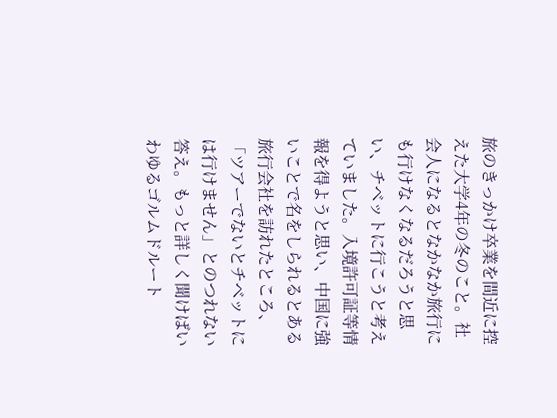旅のきっかけ卒業を間近に控えた大学4年の冬のこと。社会人になるとなかなか旅行にも行けなくなるだろうと思い、チベットに行こうと考えていました。入境許可証等情報を得ようと思い、中国に強いことで名をしられるとある旅行会社を訪れたところ、「ツアーでないとチベットには行けません」とのつれない答え。もっと詳しく聞けばいわゆるゴルムドルート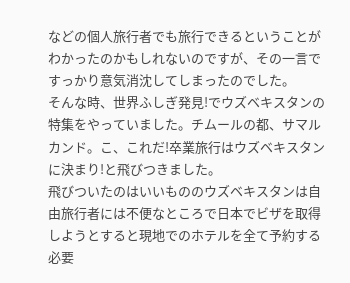などの個人旅行者でも旅行できるということがわかったのかもしれないのですが、その一言ですっかり意気消沈してしまったのでした。
そんな時、世界ふしぎ発見!でウズベキスタンの特集をやっていました。チムールの都、サマルカンド。こ、これだ!卒業旅行はウズベキスタンに決まり!と飛びつきました。
飛びついたのはいいもののウズベキスタンは自由旅行者には不便なところで日本でビザを取得しようとすると現地でのホテルを全て予約する必要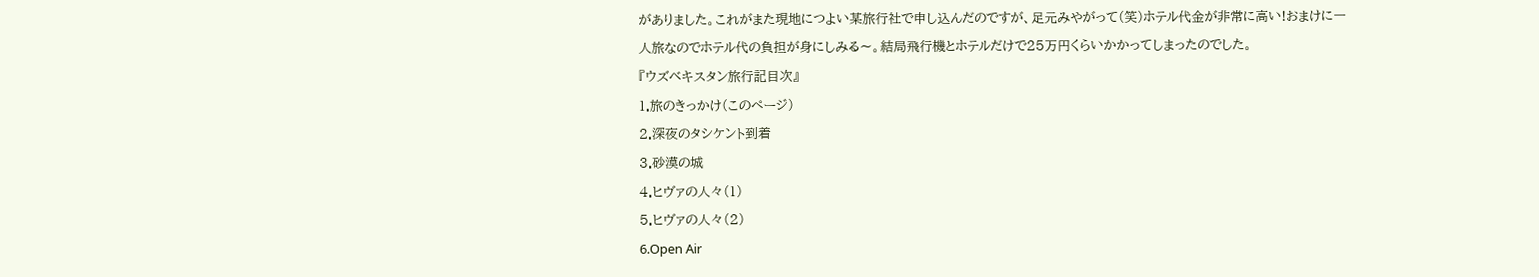がありました。これがまた現地につよい某旅行社で申し込んだのですが、足元みやがって(笑)ホテル代金が非常に高い!おまけに一人旅なのでホテル代の負担が身にしみる〜。結局飛行機とホテルだけで25万円くらいかかってしまったのでした。
『ウズベキスタン旅行記目次』
1.旅のきっかけ(このページ)
2.深夜のタシケント到着
3.砂漠の城
4.ヒヴァの人々(1)
5.ヒヴァの人々(2)
6.Open Air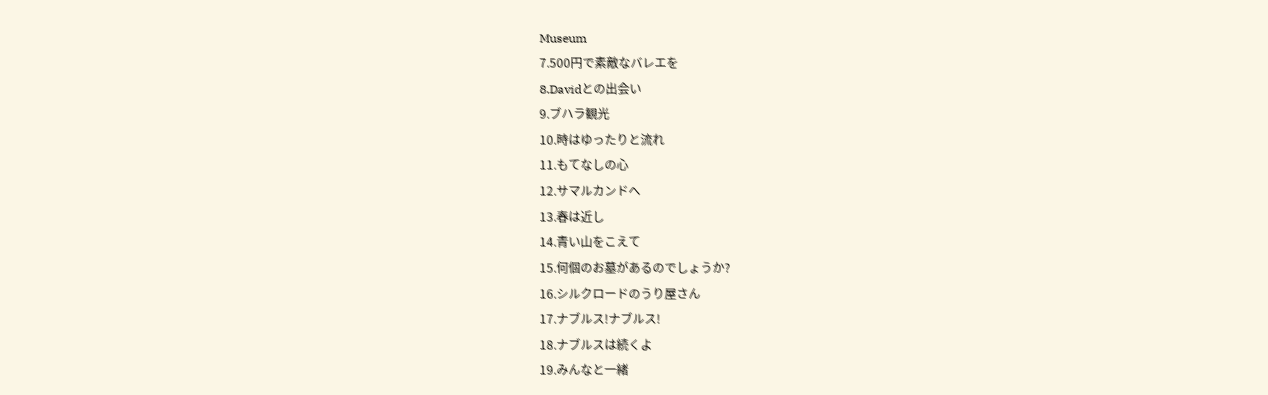Museum
7.500円で素敵なバレエを
8.Davidとの出会い
9.ブハラ観光
10.時はゆったりと流れ
11.もてなしの心
12.サマルカンドへ
13.春は近し
14.青い山をこえて
15.何個のお墓があるのでしょうか?
16.シルクロードのうり屋さん
17.ナブルス!ナブルス!
18.ナブルスは続くよ
19.みんなと一緒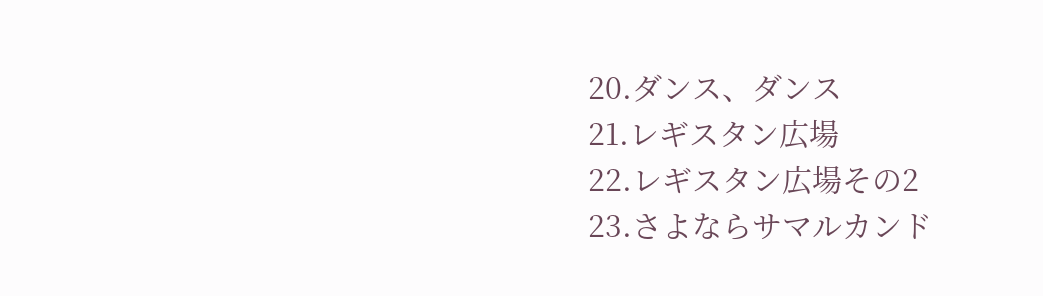20.ダンス、ダンス
21.レギスタン広場
22.レギスタン広場その2
23.さよならサマルカンド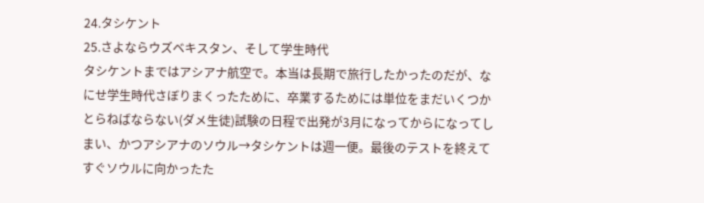24.タシケント
25.さよならウズベキスタン、そして学生時代
タシケントまではアシアナ航空で。本当は長期で旅行したかったのだが、なにせ学生時代さぼりまくったために、卒業するためには単位をまだいくつかとらねばならない(ダメ生徒)試験の日程で出発が3月になってからになってしまい、かつアシアナのソウル→タシケントは週一便。最後のテストを終えてすぐソウルに向かったた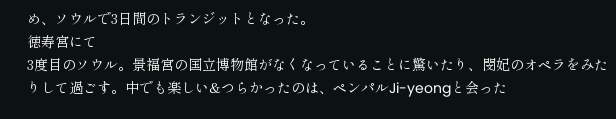め、ソウルで3日間のトランジットとなった。
徳寿宮にて
3度目のソウル。景福宮の国立博物館がなくなっていることに驚いたり、閔妃のオペラをみたりして過ごす。中でも楽しい&つらかったのは、ペンパルJi-yeongと会った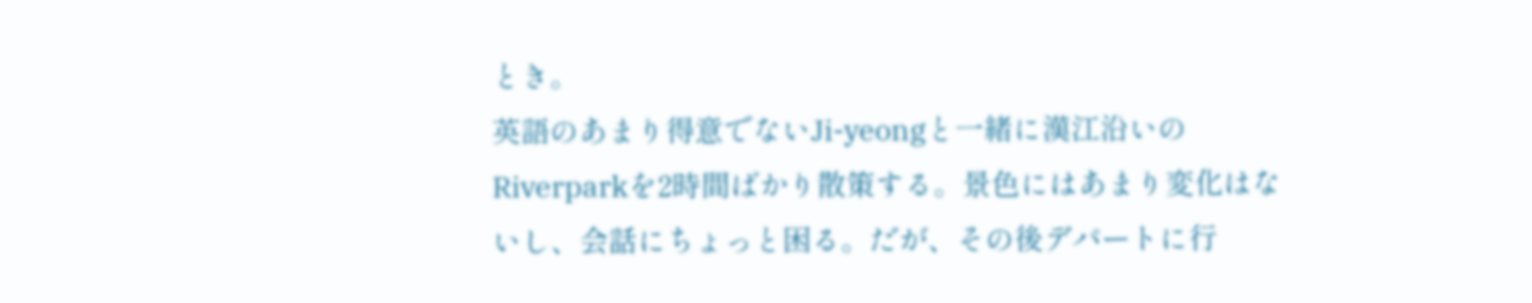とき。
英語のあまり得意でないJi-yeongと一緒に漢江沿いのRiverparkを2時間ばかり散策する。景色にはあまり変化はないし、会話にちょっと困る。だが、その後デパートに行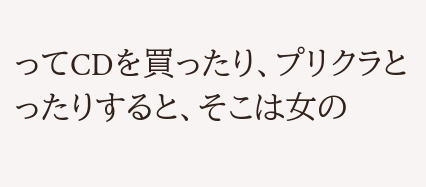ってCDを買ったり、プリクラとったりすると、そこは女の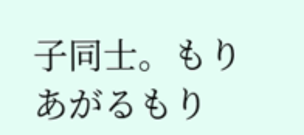子同士。もりあがるもり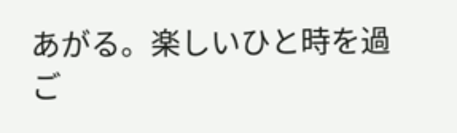あがる。楽しいひと時を過ご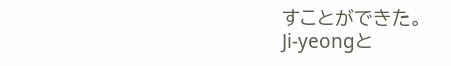すことができた。
Ji-yeongと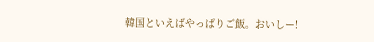韓国といえばやっぱりご飯。おいしー!